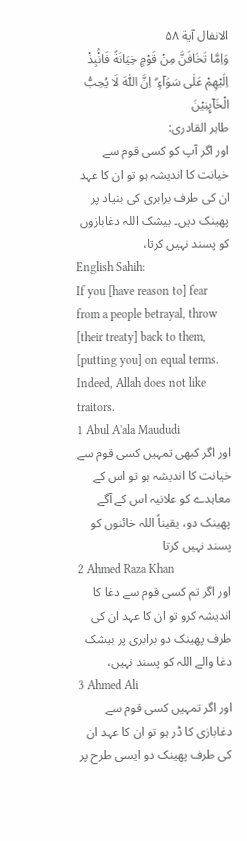الانفال آية ۵۸
وَاِمَّا تَخَافَنَّ مِنْ قَوْمٍ خِيَانَةً فَانْۢبِذْ اِلَيْهِمْ عَلٰى سَوَاۤءٍ ۗ اِنَّ اللّٰهَ لَا يُحِبُّ الْخَاۤٮِٕنِيْنَ
طاہر القادری:
اور اگر آپ کو کسی قوم سے خیانت کا اندیشہ ہو تو ان کا عہد ان کی طرف برابری کی بنیاد پر پھینک دیں۔ بیشک اللہ دغابازوں کو پسند نہیں کرتا،
English Sahih:
If you [have reason to] fear from a people betrayal, throw [their treaty] back to them, [putting you] on equal terms. Indeed, Allah does not like traitors.
1 Abul A'ala Maududi
اور اگر کبھی تمہیں کسی قوم سے خیانت کا اندیشہ ہو تو اس کے معاہدے کو علانیہ اس کے آگے پھینک دو، یقیناً اللہ خائنوں کو پسند نہیں کرتا
2 Ahmed Raza Khan
اور اگر تم کسی قوم سے دغا کا اندیشہ کرو تو ان کا عہد ان کی طرف پھینک دو برابری پر بیشک دغا والے اللہ کو پسند نہیں،
3 Ahmed Ali
اور اگر تمہیں کسی قوم سے دغابازی کا ڈر ہو تو ان کا عہد ان کی طرف پھینک دو ایسی طرح پر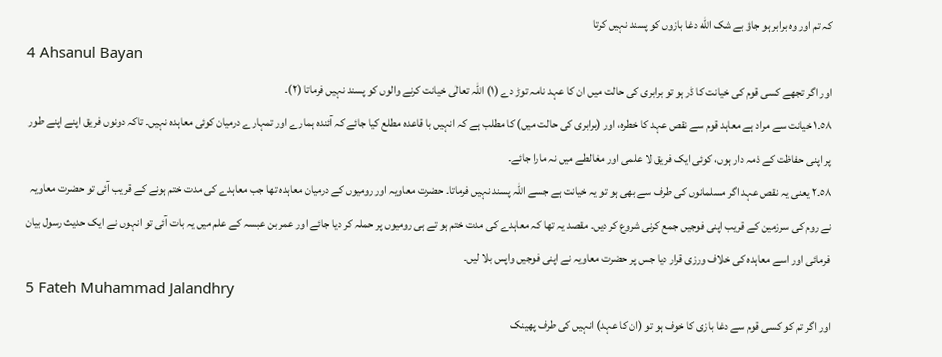کہ تم اور وہ برابر ہو جاؤ بے شک الله دغا بازوں کو پسند نہیں کرتا
4 Ahsanul Bayan
اور اگر تجھے کسی قوم کی خیانت کا ڈر ہو تو برابری کی حالت میں ان کا عہد نامہ توڑ دے (١) اللہ تعالٰی خیانت کرنے والوں کو پسند نہیں فرماتا (٢)۔
٥٨۔١ خیانت سے مراد ہے معاہد قوم سے نقص عہد کا خطرہ، اور (برابری کی حالت میں) کا مطلب ہے کہ انہیں با قاعدہ مطلع کیا جائے کہ آئندہ ہمارے اور تمہارے درمیان کوئی معاہدہ نہیں۔ تاکہ دونوں فریق اپنے اپنے طور پر اپنی حفاظت کے ذمہ دار ہوں، کوئی ایک فریق لا علمی اور مغالطے میں نہ مارا جائے۔
٥٨۔٢ یعنی یہ نقص عہد اگر مسلمانوں کی طرف سے بھی ہو تو یہ خیانت ہے جسے اللہ پسند نہیں فرماتا۔ حضرت معاویہ اور رومیوں کے درمیان معاہدہ تھا جب معاہدے کی مدت ختم ہونے کے قریب آئی تو حضرت معاویہ نے روم کی سرزمین کے قریب اپنی فوجیں جمع کرنی شروع کر دیں۔ مقصد یہ تھا کہ معاہدے کی مدت ختم ہو تے ہی رومیوں پر حملہ کر دیا جائے اور عمر بن عبسہ کے علم میں یہ بات آئی تو انہوں نے ایک حدیث رسول بیان فرمائی اور اسے معاہدہ کی خلاف ورزی قرار دیا جس پر حضرت معاویہ نے اپنی فوجیں واپس بلا لیں۔
5 Fateh Muhammad Jalandhry
اور اگر تم کو کسی قوم سے دغا بازی کا خوف ہو تو (ان کا عہد) انہیں کی طرف پھینک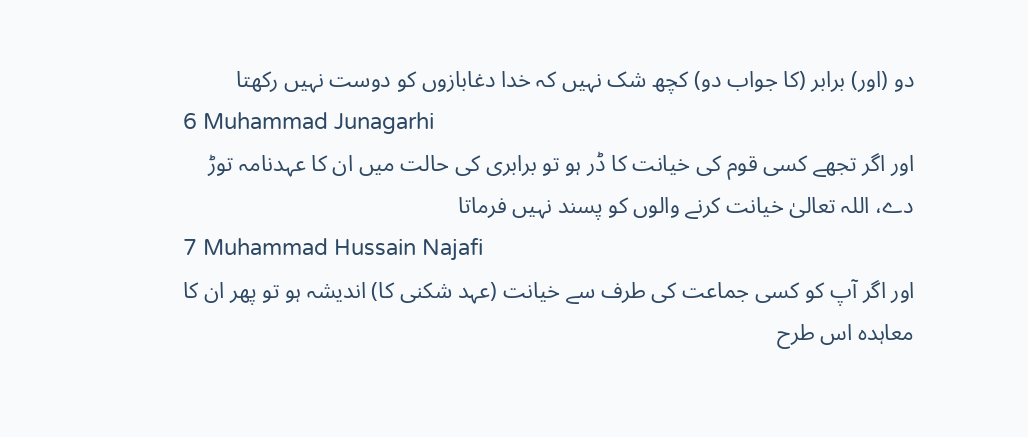دو (اور) برابر (کا جواب دو) کچھ شک نہیں کہ خدا دغابازوں کو دوست نہیں رکھتا
6 Muhammad Junagarhi
اور اگر تجھے کسی قوم کی خیانت کا ڈر ہو تو برابری کی حالت میں ان کا عہدنامہ توڑ دے، اللہ تعالیٰ خیانت کرنے والوں کو پسند نہیں فرماتا
7 Muhammad Hussain Najafi
اور اگر آپ کو کسی جماعت کی طرف سے خیانت (عہد شکنی کا) اندیشہ ہو تو پھر ان کا معاہدہ اس طرح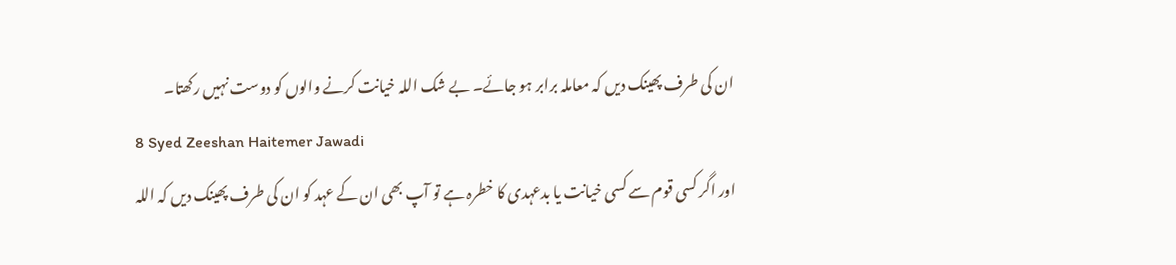ان کی طرف پھینک دیں کہ معاملہ برابر ہو جائے۔ بے شک اللہ خیانت کرنے والوں کو دوست نہیں رکھتا۔
8 Syed Zeeshan Haitemer Jawadi
اور اگر کسی قوم سے کسی خیانت یا بدعہدی کا خطرہ ہے تو آپ بھی ان کے عہد کو ان کی طرف پھینک دیں کہ اللہ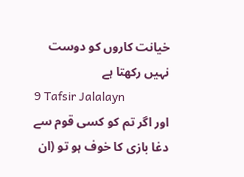خیانت کاروں کو دوست نہیں رکھتا ہے
9 Tafsir Jalalayn
اور اگر تم کو کسی قوم سے دغا بازی کا خوف ہو تو (ان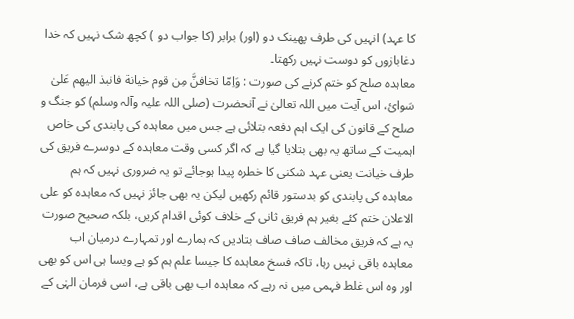کا عہد) انہیں کی طرف پھینک دو (اور) برابر (کا جواب دو ) کچھ شک نہیں کہ خدا دغابازوں کو دوست نہیں رکھتا۔
معاہدہ صلح کو ختم کرنے کی صورت : وَاِمّا تخافنَّ مِن قوم خیانة فانبذ الیھم عَلیٰ سَوائ، اس آیت میں اللہ تعالیٰ نے آنحضرت (صلی اللہ علیہ وآلہ وسلم) کو جنگ و صلح کے قانون کی ایک اہم دفعہ بتلائی ہے جس میں معاہدہ کی پابندی کی خاص اہمیت کے ساتھ یہ بھی بتلایا گیا ہے کہ اگر کسی وقت معاہدہ کے دوسرے فریق کی طرف خیانت یعنی عہد شکنی کا خطرہ پیدا ہوجائے تو یہ ضروری نہیں کہ ہم معاہدہ کی پابندی کو بدستور قائم رکھیں لیکن یہ بھی جائز نہیں کہ معاہدہ کو علی الاعلان ختم کئے بغیر ہم فریق ثانی کے خلاف کوئی اقدام کریں، بلکہ صحیح صورت یہ ہے کہ فریق مخالف صاف صاف بتادیں کہ ہمارے اور تمہارے درمیان اب معاہدہ باقی نہیں رہا، تاکہ فسخ معاہدہ کا جیسا علم ہم کو ہے ویسا ہی اس کو بھی اور وہ اس غلط فہمی میں نہ رہے کہ معاہدہ اب بھی باقی ہے، اسی فرمان الہٰی کے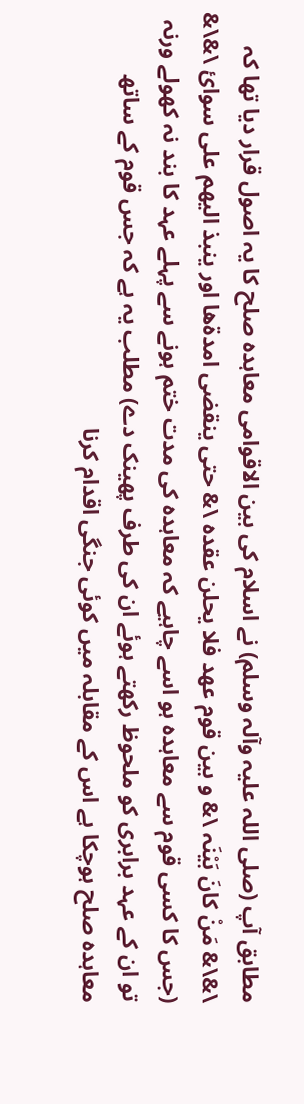مطابق آپ (صلی اللہ علیہ وآلہ وسلم) نے اسلام کی بین الاقوامی معاہدہ صلح کا یہ اصول قرار دیا تھا کہ \&\& مَنْ کانَ بَیْنَہ \& و بین قوم عھد فلا یحلن عقدہ \& حتی ینقضی امدةھا اور ینبذ الیھم علی سوائ \&\& (جس کا کسی قوم سے معاہدہ ہو اسے چاہیے کہ معاہدہ کی مدت ختم ہونے سے پہلے عہد کا بند نہ کھولے ورنہ تو ان کے عہد برابری کو ملحوظ رکھتے ہوئے ان کی طرف پھینک دے) مطلب یہ ہے کہ جس قوم کے ساتھ معاہدہ صلح ہوچکا ہے اس کے مقابلہ میں کوئی جنگی اقدام کرنا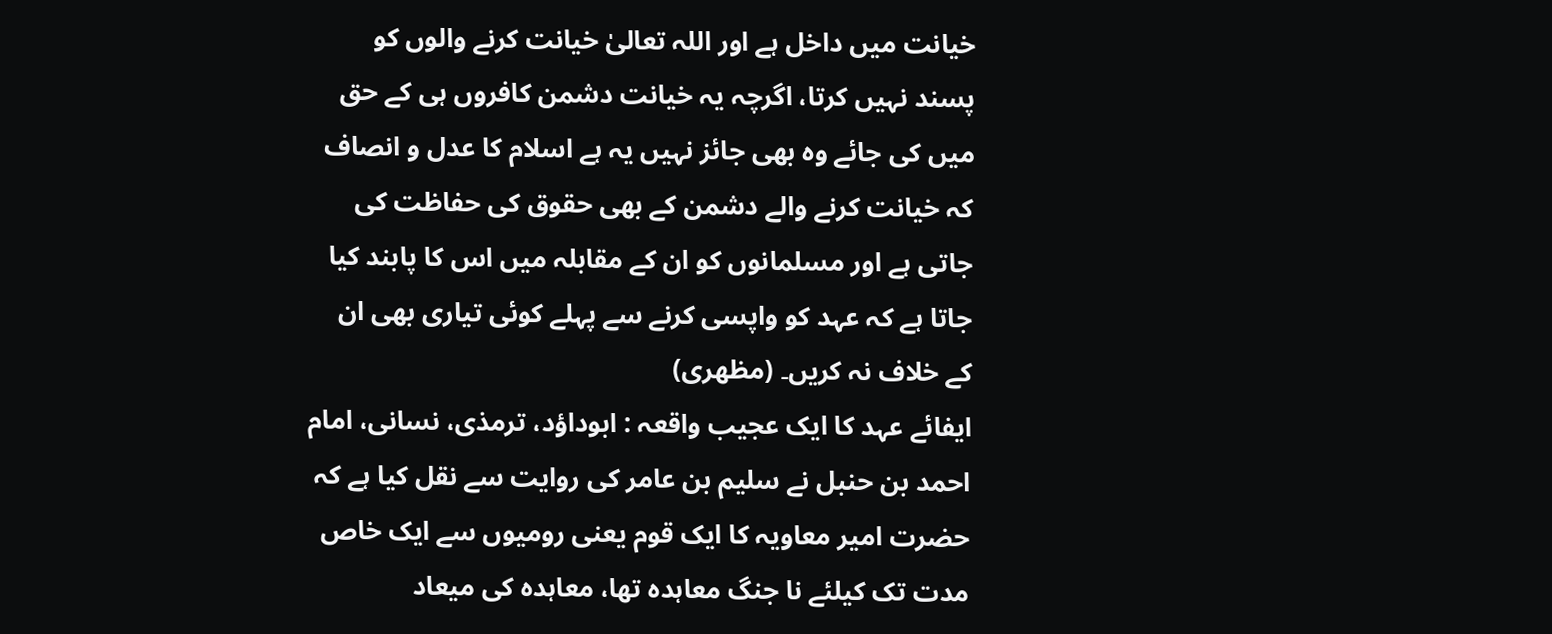خیانت میں داخل ہے اور اللہ تعالیٰ خیانت کرنے والوں کو پسند نہیں کرتا، اگرچہ یہ خیانت دشمن کافروں ہی کے حق میں کی جائے وہ بھی جائز نہیں یہ ہے اسلام کا عدل و انصاف کہ خیانت کرنے والے دشمن کے بھی حقوق کی حفاظت کی جاتی ہے اور مسلمانوں کو ان کے مقابلہ میں اس کا پابند کیا جاتا ہے کہ عہد کو واپسی کرنے سے پہلے کوئی تیاری بھی ان کے خلاف نہ کریں۔ (مظھری)
ایفائے عہد کا ایک عجیب واقعہ : ابوداؤد، ترمذی، نسانی، امام احمد بن حنبل نے سلیم بن عامر کی روایت سے نقل کیا ہے کہ حضرت امیر معاویہ کا ایک قوم یعنی رومیوں سے ایک خاص مدت تک کیلئے نا جنگ معاہدہ تھا، معاہدہ کی میعاد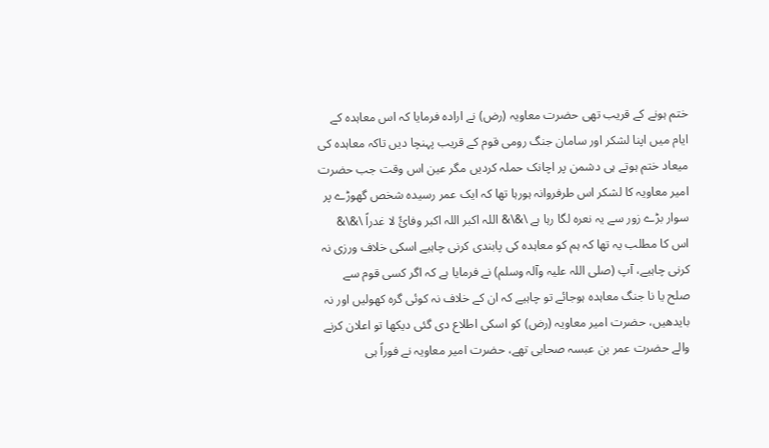ختم ہونے کے قریب تھی حضرت معاویہ (رض) نے ارادہ فرمایا کہ اس معاہدہ کے ایام میں اپنا لشکر اور سامان جنگ رومی قوم کے قریب پہنچا دیں تاکہ معاہدہ کی میعاد ختم ہوتے ہی دشمن پر اچانک حملہ کردیں مگر عین اس وقت جب حضرت امیر معاویہ کا لشکر اس طرفروانہ ہورہا تھا کہ ایک عمر رسیدہ شخص گھوڑے پر سوار بڑے زور سے یہ نعرہ لگا رہا ہے \&\& اللہ اکبر اللہ اکبر وفائً لا غدراً \&\& اس کا مطلب یہ تھا کہ ہم کو معاہدہ کی پابندی کرنی چاہیے اسکی خلاف ورزی نہ کرنی چاہیے، آپ (صلی اللہ علیہ وآلہ وسلم) نے فرمایا ہے کہ اگر کسی قوم سے صلح یا نا جنگ معاہدہ ہوجائے تو چاہیے کہ ان کے خلاف نہ کوئی گرہ کھولیں اور نہ بایدھیں، حضرت امیر معاویہ (رض) کو اسکی اطلاع دی گئی دیکھا تو اعلان کرنے والے حضرت عمر بن عبسہ صحابی تھے، حضرت امیر معاویہ نے فوراً ہی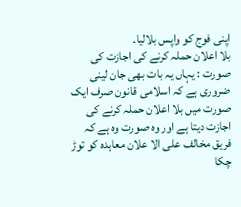اپنی فوج کو واپس بلالیا۔
بلا اعلان حملہ کرنے کی اجازت کی صورت : یہاں یہ بات بھی جان لینی ضروری ہے کہ اسلامی قانون صرف ایک صورت میں بلا اعلان حملہ کرنے کی اجازت دیتا ہے اور وہ صورت وہ ہے کہ فریق مخالف علی الا علان معاہدہ کو توڑ چکا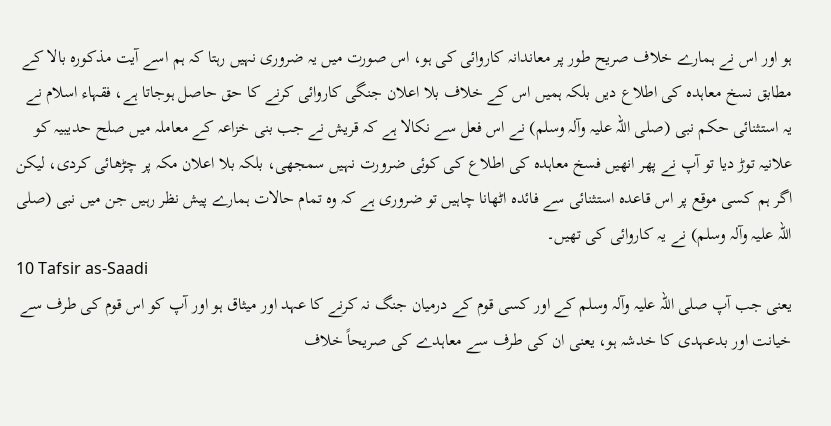ہو اور اس نے ہمارے خلاف صریح طور پر معاندانہ کاروائی کی ہو، اس صورت میں یہ ضروری نہیں رہتا کہ ہم اسے آیت مذکورہ بالا کے مطابق نسخ معاہدہ کی اطلاع دیں بلکہ ہمیں اس کے خلاف بلا اعلان جنگی کاروائی کرنے کا حق حاصل ہوجاتا ہے، فقہاء اسلام نے یہ استثنائی حکم نبی (صلی اللہ علیہ وآلہ وسلم) نے اس فعل سے نکالا ہے کہ قریش نے جب بنی خزاعہ کے معاملہ میں صلح حدیبیہ کو علانیہ توڑ دیا تو آپ نے پھر انھیں فسخ معاہدہ کی اطلاع کی کوئی ضرورت نہیں سمجھی، بلکہ بلا اعلان مکہ پر چڑھائی کردی، لیکن اگر ہم کسی موقع پر اس قاعدہ استثنائی سے فائدہ اٹھانا چاہیں تو ضروری ہے کہ وہ تمام حالات ہمارے پیش نظر رہیں جن میں نبی (صلی اللہ علیہ وآلہ وسلم) نے یہ کاروائی کی تھیں۔
10 Tafsir as-Saadi
یعنی جب آپ صلی اللہ علیہ وآلہ وسلم کے اور کسی قوم کے درمیان جنگ نہ کرنے کا عہد اور میثاق ہو اور آپ کو اس قوم کی طرف سے خیانت اور بدعہدی کا خدشہ ہو، یعنی ان کی طرف سے معاہدے کی صریحاً خلاف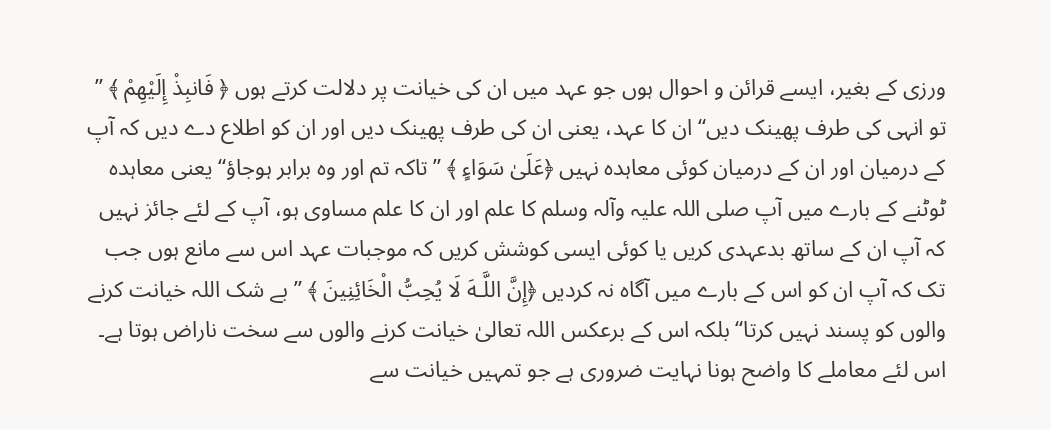ورزی کے بغیر، ایسے قرائن و احوال ہوں جو عہد میں ان کی خیانت پر دلالت کرتے ہوں ﴿ فَانبِذْ إِلَيْهِمْ ﴾ ” تو انہی کی طرف پھینک دیں“ ان کا عہد، یعنی ان کی طرف پھینک دیں اور ان کو اطلاع دے دیں کہ آپ کے درمیان اور ان کے درمیان کوئی معاہدہ نہیں ﴿عَلَىٰ سَوَاءٍ ﴾ ” تاکہ تم اور وہ برابر ہوجاؤ“ یعنی معاہدہ ٹوٹنے کے بارے میں آپ صلی اللہ علیہ وآلہ وسلم کا علم اور ان کا علم مساوی ہو، آپ کے لئے جائز نہیں کہ آپ ان کے ساتھ بدعہدی کریں یا کوئی ایسی کوشش کریں کہ موجبات عہد اس سے مانع ہوں جب تک کہ آپ ان کو اس کے بارے میں آگاہ نہ کردیں ﴿إِنَّ اللَّـهَ لَا يُحِبُّ الْخَائِنِينَ ﴾ ” بے شک اللہ خیانت کرنے والوں کو پسند نہیں کرتا“ بلکہ اس کے برعکس اللہ تعالیٰ خیانت کرنے والوں سے سخت ناراض ہوتا ہے۔ اس لئے معاملے کا واضح ہونا نہایت ضروری ہے جو تمہیں خیانت سے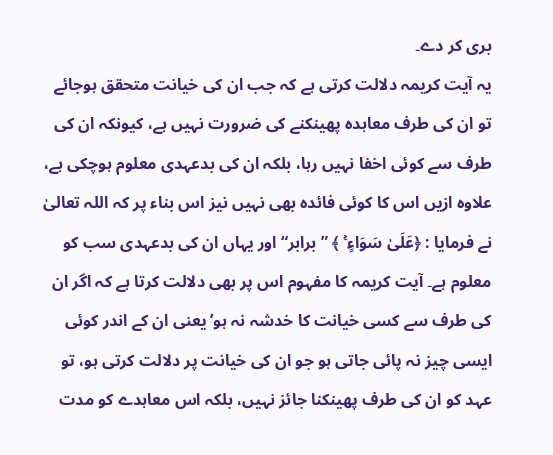بری کر دے۔
یہ آیت کریمہ دلالت کرتی ہے کہ جب ان کی خیانت متحقق ہوجائے تو ان کی طرف معاہدہ پھینکنے کی ضرورت نہیں ہے، کیونکہ ان کی طرف سے کوئی اخفا نہیں رہا، بلکہ ان کی بدعہدی معلوم ہوچکی ہے، علاوہ ازیں اس کا کوئی فائدہ بھی نہیں نیز اس بناء پر کہ اللہ تعالیٰ نے فرمایا : ﴿عَلَىٰ سَوَاءٍ ۚ ﴾ ” برابر“ اور یہاں ان کی بدعہدی سب کو معلوم ہے۔ آیت کریمہ کا مفہوم اس پر بھی دلالت کرتا ہے کہ اگر ان کی طرف سے کسی خیانت کا خدشہ نہ ہو’ یعنی ان کے اندر کوئی ایسی چیز نہ پائی جاتی ہو جو ان کی خیانت پر دلالت کرتی ہو، تو عہد کو ان کی طرف پھینکنا جائز نہیں، بلکہ اس معاہدے کو مدت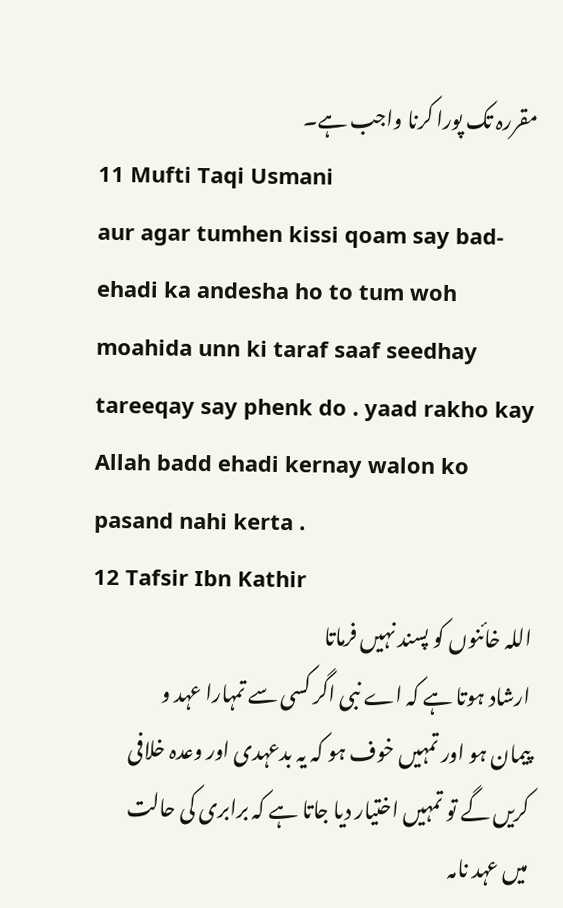مقررہ تک پورا کرنا واجب ہے۔
11 Mufti Taqi Usmani
aur agar tumhen kissi qoam say bad-ehadi ka andesha ho to tum woh moahida unn ki taraf saaf seedhay tareeqay say phenk do . yaad rakho kay Allah badd ehadi kernay walon ko pasand nahi kerta .
12 Tafsir Ibn Kathir
اللہ خائنوں کو پسند نہیں فرماتا
ارشاد ہوتا ہے کہ اے نبی اگر کسی سے تمہارا عہد و پیمان ہو اور تمہیں خوف ہو کہ یہ بدعہدی اور وعدہ خلافی کریں گے تو تمہیں اختیار دیا جاتا ہے کہ برابری کی حالت میں عہد نامہ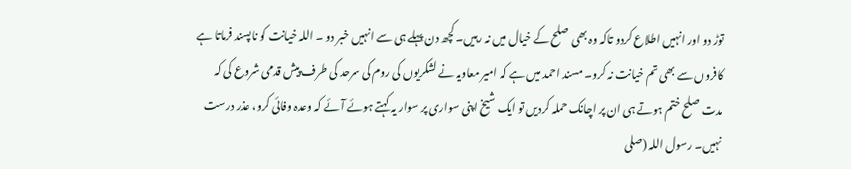توڑ دو اور انہیں اطلاع کردو تاکہ وہ بھی صلح کے خیال میں نہ رہیں۔ کچھ دن پہلے ہی سے انہیں خبر دو ۔ اللہ خیانت کو ناپسند فرماتا ہے کافروں سے بھی تم خیانت نہ کرو۔ مسند احمد میں ہے کہ امیر معاویہ نے لشکریوں کی روم کی سرحد کی طرف پیش قدمی شروع کی کہ مدت صلح ختم ہوتے ہی ان پر اچانک حملہ کردیں تو ایک شیخ اپنی سواری پر سوار یہ کہتے ہوئے آئے کہ وعدہ وفائی کرو، عذر درست نہیں۔ رسول اللہ (صلی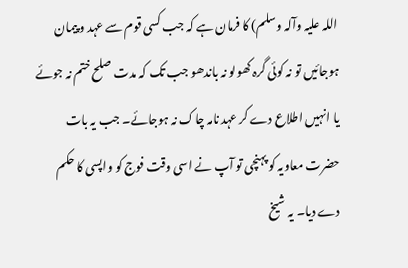اللہ علیہ وآلہ وسلم) کا فرمان ہے کہ جب کسی قوم سے عہد و پیمان ہوجائیں تو نہ کوئی گرہ کھولو نہ باندھو جب تک کہ مدت صلح ختم نہ جوئے یا انہیں اطلاع دے کر عہد نامہ چاک نہ ہوجائے۔ جب یہ بات حضرت معاویہ کو پہنچی تو آپ نے اسی وقت فوج کو واپسی کا حکم دے دیا۔ یہ شیخ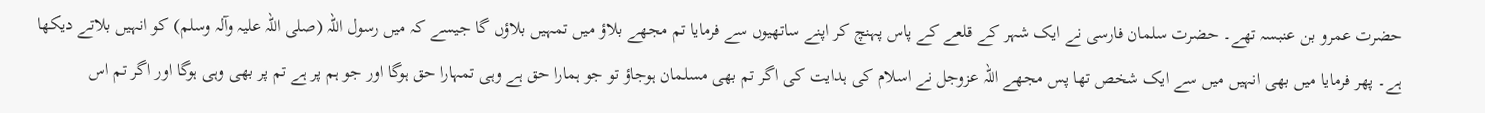حضرت عمرو بن عنبسہ تھے۔ حضرت سلمان فارسی نے ایک شہر کے قلعے کے پاس پہنچ کر اپنے ساتھیوں سے فرمایا تم مجھے بلاؤ میں تمہیں بلاؤں گا جیسے کہ میں رسول اللہ (صلی اللہ علیہ وآلہ وسلم) کو انہیں بلاتے دیکھا ہے۔ پھر فرمایا میں بھی انہیں میں سے ایک شخص تھا پس مجھے اللہ عزوجل نے اسلام کی ہدایت کی اگر تم بھی مسلمان ہوجاؤ تو جو ہمارا حق ہے وہی تمہارا حق ہوگا اور جو ہم پر ہے تم پر بھی وہی ہوگا اور اگر تم اس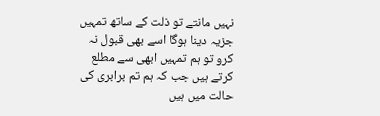نہیں مانتے تو ذلت کے ساتھ تمہیں جزیہ دینا ہوگا اسے بھی قبول نہ کرو تو ہم تمہیں ابھی سے مطلع کرتے ہیں جب کہ ہم تم برابری کی حالت میں ہیں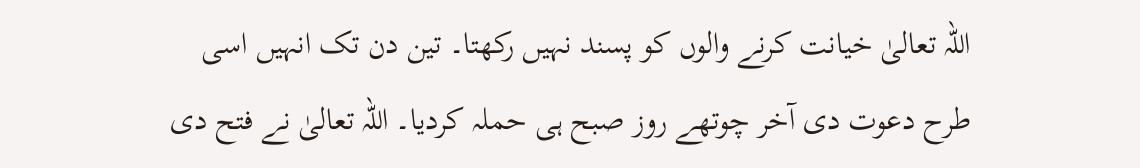اللہ تعالیٰ خیانت کرنے والوں کو پسند نہیں رکھتا۔ تین دن تک انہیں اسی طرح دعوت دی آخر چوتھے روز صبح ہی حملہ کردیا۔ اللہ تعالیٰ نے فتح دی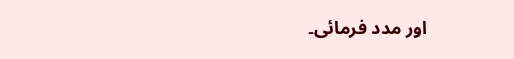اور مدد فرمائی۔